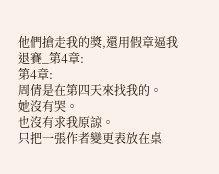他們搶走我的獎,還用假章逼我退賽_第4章:
第4章:
周倩是在第四天來找我的。
她沒有哭。
也沒有求我原諒。
只把一張作者變更表放在桌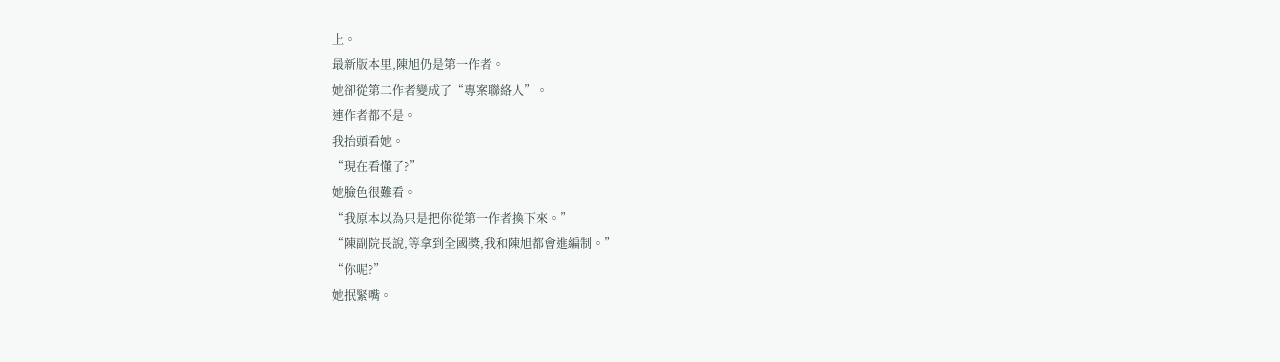上。
最新版本里,陳旭仍是第一作者。
她卻從第二作者變成了“專案聯絡人”。
連作者都不是。
我抬頭看她。
“現在看懂了?”
她臉色很難看。
“我原本以為只是把你從第一作者換下來。”
“陳副院長說,等拿到全國獎,我和陳旭都會進編制。”
“你呢?”
她抿緊嘴。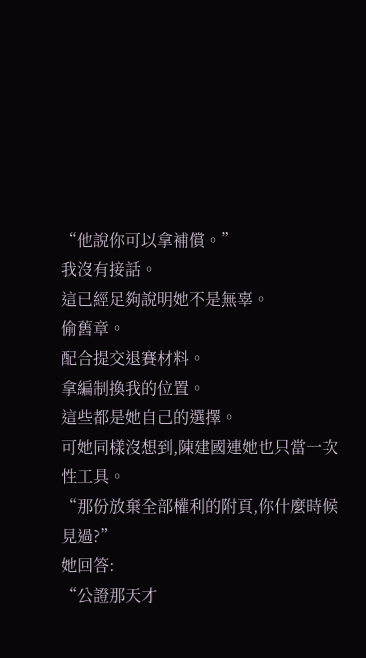“他說你可以拿補償。”
我沒有接話。
這已經足夠說明她不是無辜。
偷舊章。
配合提交退賽材料。
拿編制換我的位置。
這些都是她自己的選擇。
可她同樣沒想到,陳建國連她也只當一次性工具。
“那份放棄全部權利的附頁,你什麼時候見過?”
她回答:
“公證那天才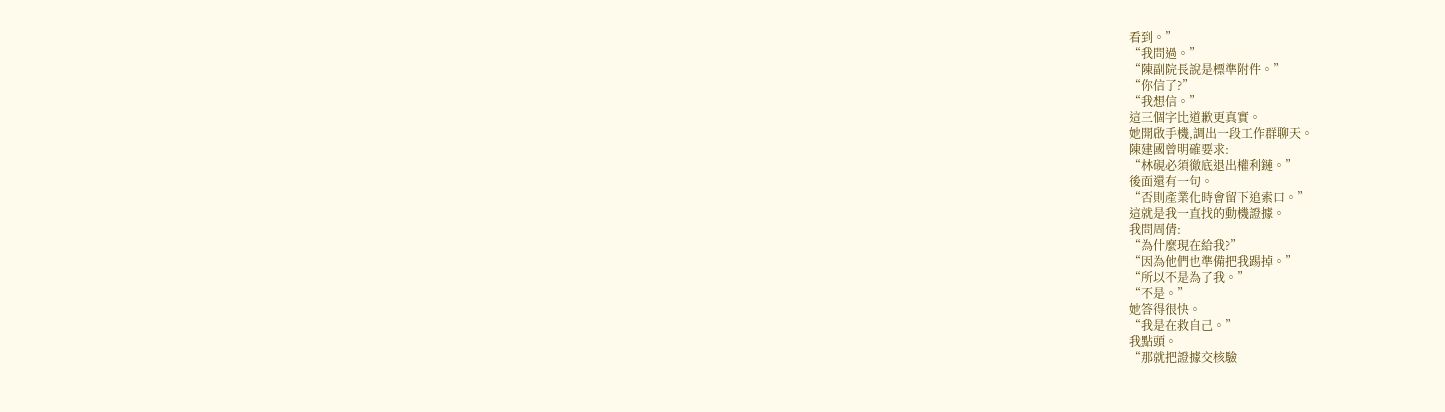看到。”
“我問過。”
“陳副院長說是標準附件。”
“你信了?”
“我想信。”
這三個字比道歉更真實。
她開啟手機,調出一段工作群聊天。
陳建國曾明確要求:
“林硯必須徹底退出權利鏈。”
後面還有一句。
“否則產業化時會留下追索口。”
這就是我一直找的動機證據。
我問周倩:
“為什麼現在給我?”
“因為他們也準備把我踢掉。”
“所以不是為了我。”
“不是。”
她答得很快。
“我是在救自己。”
我點頭。
“那就把證據交核驗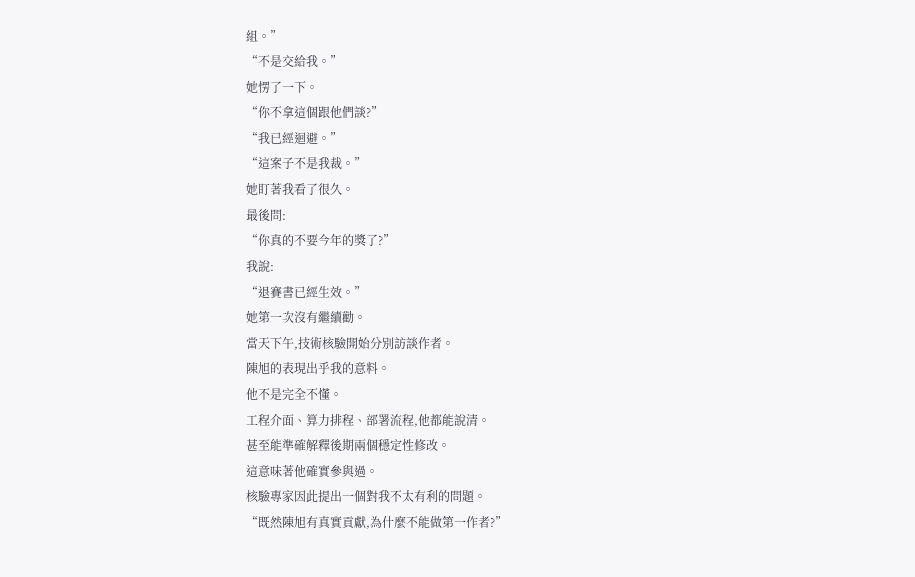組。”
“不是交給我。”
她愣了一下。
“你不拿這個跟他們談?”
“我已經迴避。”
“這案子不是我裁。”
她盯著我看了很久。
最後問:
“你真的不要今年的獎了?”
我說:
“退賽書已經生效。”
她第一次沒有繼續勸。
當天下午,技術核驗開始分別訪談作者。
陳旭的表現出乎我的意料。
他不是完全不懂。
工程介面、算力排程、部署流程,他都能說清。
甚至能準確解釋後期兩個穩定性修改。
這意味著他確實參與過。
核驗專家因此提出一個對我不太有利的問題。
“既然陳旭有真實貢獻,為什麼不能做第一作者?”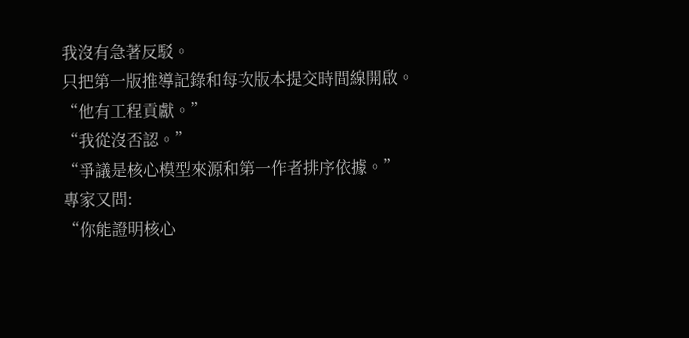我沒有急著反駁。
只把第一版推導記錄和每次版本提交時間線開啟。
“他有工程貢獻。”
“我從沒否認。”
“爭議是核心模型來源和第一作者排序依據。”
專家又問:
“你能證明核心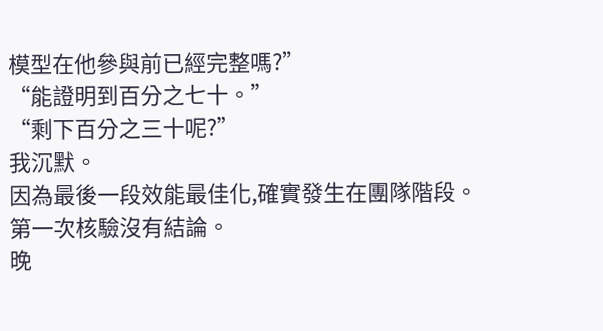模型在他參與前已經完整嗎?”
“能證明到百分之七十。”
“剩下百分之三十呢?”
我沉默。
因為最後一段效能最佳化,確實發生在團隊階段。
第一次核驗沒有結論。
晚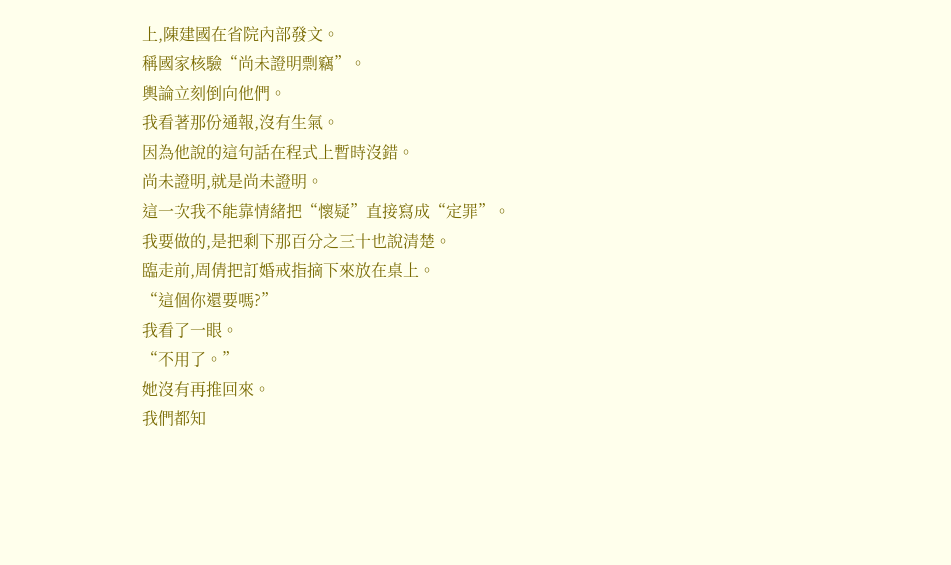上,陳建國在省院內部發文。
稱國家核驗“尚未證明剽竊”。
輿論立刻倒向他們。
我看著那份通報,沒有生氣。
因為他說的這句話在程式上暫時沒錯。
尚未證明,就是尚未證明。
這一次我不能靠情緒把“懷疑”直接寫成“定罪”。
我要做的,是把剩下那百分之三十也說清楚。
臨走前,周倩把訂婚戒指摘下來放在桌上。
“這個你還要嗎?”
我看了一眼。
“不用了。”
她沒有再推回來。
我們都知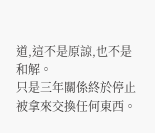道,這不是原諒,也不是和解。
只是三年關係終於停止被拿來交換任何東西。